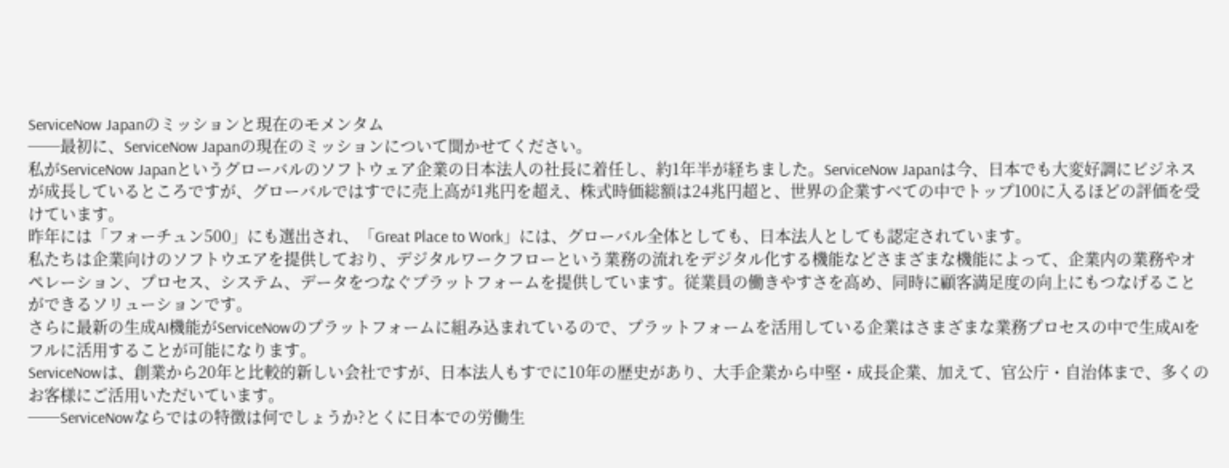ServiceNow Japanのミッションと現在のモメンタム
──最初に、ServiceNow Japanの現在のミッションについて聞かせてください。
私がServiceNow Japanというグローバルのソフトウェア企業の日本法人の社長に着任し、約1年半が経ちました。ServiceNow Japanは今、日本でも大変好調にビジネスが成長しているところですが、グローバルではすでに売上高が1兆円を超え、株式時価総額は24兆円超と、世界の企業すべての中でトップ100に入るほどの評価を受けています。
昨年には「フォーチュン500」にも選出され、「Great Place to Work」には、グローバル全体としても、日本法人としても認定されています。
私たちは企業向けのソフトウエアを提供しており、デジタルワークフローという業務の流れをデジタル化する機能などさまざまな機能によって、企業内の業務やオペレーション、プロセス、システム、データをつなぐプラットフォームを提供しています。従業員の働きやすさを高め、同時に顧客満足度の向上にもつなげることができるソリューションです。
さらに最新の生成AI機能がServiceNowのプラットフォームに組み込まれているので、プラットフォームを活用している企業はさまざまな業務プロセスの中で生成AIをフルに活用することが可能になります。
ServiceNowは、創業から20年と比較的新しい会社ですが、日本法人もすでに10年の歴史があり、大手企業から中堅・成長企業、加えて、官公庁・自治体まで、多くのお客様にご活用いただいています。
──ServiceNowならではの特徴は何でしょうか?とくに日本での労働生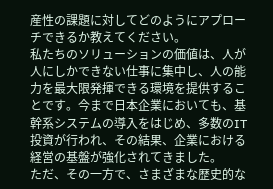産性の課題に対してどのようにアプローチできるか教えてください。
私たちのソリューションの価値は、人が人にしかできない仕事に集中し、人の能力を最大限発揮できる環境を提供することです。今まで日本企業においても、基幹系システムの導入をはじめ、多数のIT投資が行われ、その結果、企業における経営の基盤が強化されてきました。
ただ、その一方で、さまざまな歴史的な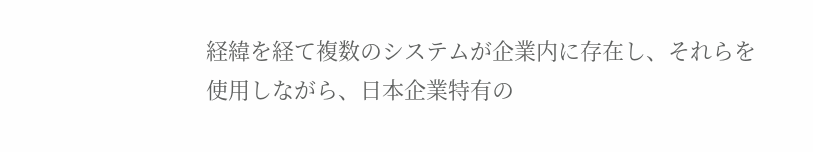経緯を経て複数のシステムが企業内に存在し、それらを使用しながら、日本企業特有の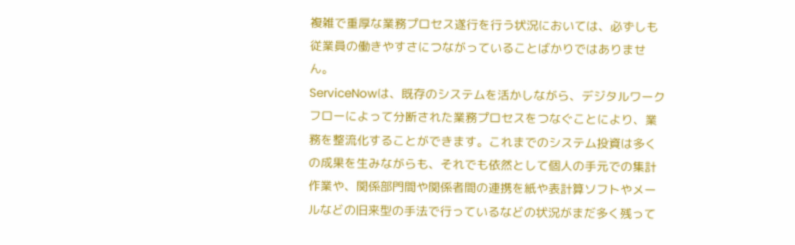複雑で重厚な業務プロセス遂行を行う状況においては、必ずしも従業員の働きやすさにつながっていることばかりではありません。
ServiceNowは、既存のシステムを活かしながら、デジタルワークフローによって分断された業務プロセスをつなぐことにより、業務を整流化することができます。これまでのシステム投資は多くの成果を生みながらも、それでも依然として個人の手元での集計作業や、関係部門間や関係者間の連携を紙や表計算ソフトやメールなどの旧来型の手法で行っているなどの状況がまだ多く残って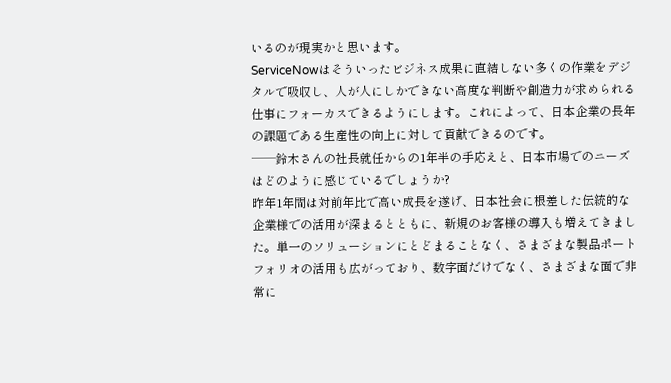いるのが現実かと思います。
ServiceNowはそういったビジネス成果に直結しない多くの作業をデジタルで吸収し、人が人にしかできない高度な判断や創造力が求められる仕事にフォーカスできるようにします。これによって、日本企業の長年の課題である生産性の向上に対して貢献できるのです。
──鈴木さんの社長就任からの1年半の手応えと、日本市場でのニーズはどのように感じているでしょうか?
昨年1年間は対前年比で高い成長を遂げ、日本社会に根差した伝統的な企業様での活用が深まるとともに、新規のお客様の導入も増えてきました。単一のソリューションにとどまることなく、さまざまな製品ポートフォリオの活用も広がっており、数字面だけでなく、さまざまな面で非常に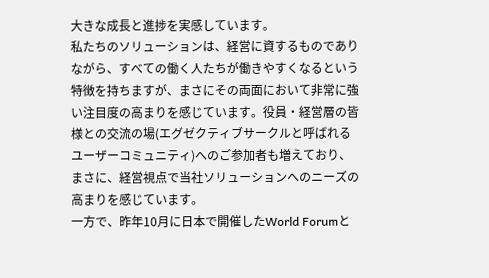大きな成長と進捗を実感しています。
私たちのソリューションは、経営に資するものでありながら、すべての働く人たちが働きやすくなるという特徴を持ちますが、まさにその両面において非常に強い注目度の高まりを感じています。役員・経営層の皆様との交流の場(エグゼクティブサークルと呼ばれるユーザーコミュニティ)へのご参加者も増えており、まさに、経営視点で当社ソリューションへのニーズの高まりを感じています。
一方で、昨年10月に日本で開催したWorld Forumと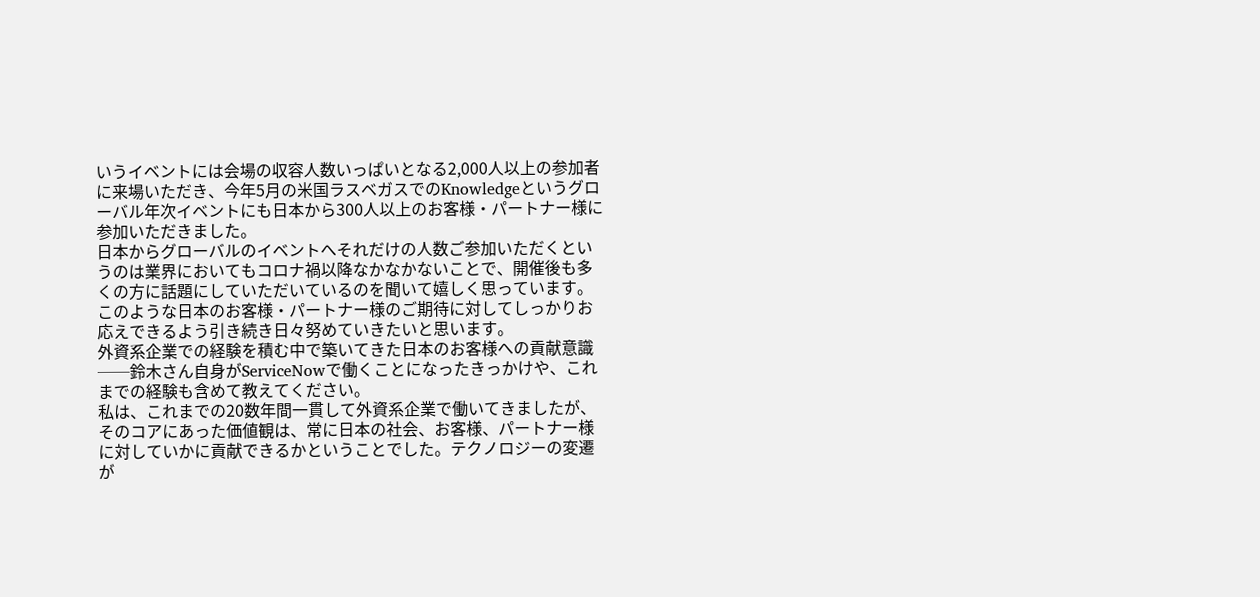いうイベントには会場の収容人数いっぱいとなる2,000人以上の参加者に来場いただき、今年5月の米国ラスベガスでのKnowledgeというグローバル年次イベントにも日本から300人以上のお客様・パートナー様に参加いただきました。
日本からグローバルのイベントへそれだけの人数ご参加いただくというのは業界においてもコロナ禍以降なかなかないことで、開催後も多くの方に話題にしていただいているのを聞いて嬉しく思っています。このような日本のお客様・パートナー様のご期待に対してしっかりお応えできるよう引き続き日々努めていきたいと思います。
外資系企業での経験を積む中で築いてきた日本のお客様への貢献意識
──鈴木さん自身がServiceNowで働くことになったきっかけや、これまでの経験も含めて教えてください。
私は、これまでの20数年間一貫して外資系企業で働いてきましたが、そのコアにあった価値観は、常に日本の社会、お客様、パートナー様に対していかに貢献できるかということでした。テクノロジーの変遷が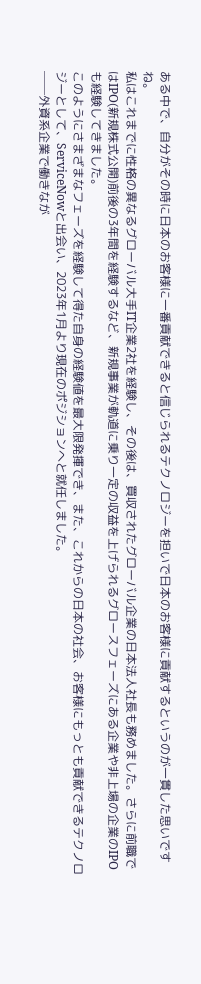ある中で、自分がその時に日本のお客様に一番貢献できると信じられるテクノロジーを担いで日本のお客様に貢献するというのが一貫した思いですね。
私はこれまでに性格の異なるグローバル大手IT企業2社を経験し、その後は、買収されたグローバル企業の日本法人社長も務めました。さらに前職ではIPO(新規株式公開)前後の3年間を経験するなど、新規事業が軌道に乗り一定の収益を上げられるグロースフェーズにある企業や非上場の企業のIPOも経験してきました。
このようにさまざまなフェーズを経験して得た自身の経験値を最大限発揮でき、また、これからの日本の社会、お客様にもっとも貢献できるテクノロジーとして、ServiceNowと出会い、2023年1月より現在のポジションへと就任しました。
──外資系企業で働きなが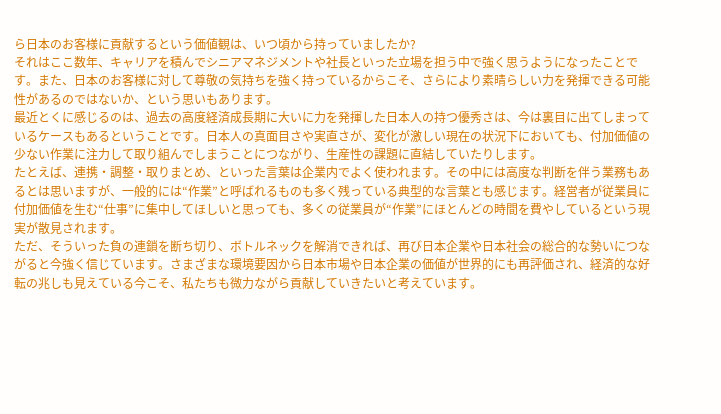ら日本のお客様に貢献するという価値観は、いつ頃から持っていましたか?
それはここ数年、キャリアを積んでシニアマネジメントや社長といった立場を担う中で強く思うようになったことです。また、日本のお客様に対して尊敬の気持ちを強く持っているからこそ、さらにより素晴らしい力を発揮できる可能性があるのではないか、という思いもあります。
最近とくに感じるのは、過去の高度経済成長期に大いに力を発揮した日本人の持つ優秀さは、今は裏目に出てしまっているケースもあるということです。日本人の真面目さや実直さが、変化が激しい現在の状況下においても、付加価値の少ない作業に注力して取り組んでしまうことにつながり、生産性の課題に直結していたりします。
たとえば、連携・調整・取りまとめ、といった言葉は企業内でよく使われます。その中には高度な判断を伴う業務もあるとは思いますが、一般的には“作業”と呼ばれるものも多く残っている典型的な言葉とも感じます。経営者が従業員に付加価値を生む“仕事”に集中してほしいと思っても、多くの従業員が“作業”にほとんどの時間を費やしているという現実が散見されます。
ただ、そういった負の連鎖を断ち切り、ボトルネックを解消できれば、再び日本企業や日本社会の総合的な勢いにつながると今強く信じています。さまざまな環境要因から日本市場や日本企業の価値が世界的にも再評価され、経済的な好転の兆しも見えている今こそ、私たちも微力ながら貢献していきたいと考えています。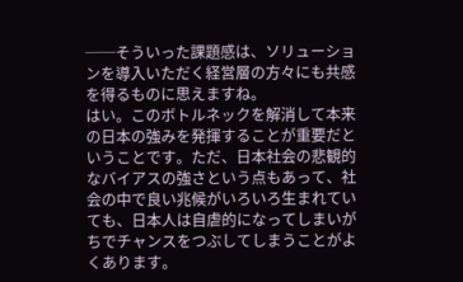──そういった課題感は、ソリューションを導入いただく経営層の方々にも共感を得るものに思えますね。
はい。このボトルネックを解消して本来の日本の強みを発揮することが重要だということです。ただ、日本社会の悲観的なバイアスの強さという点もあって、社会の中で良い兆候がいろいろ生まれていても、日本人は自虐的になってしまいがちでチャンスをつぶしてしまうことがよくあります。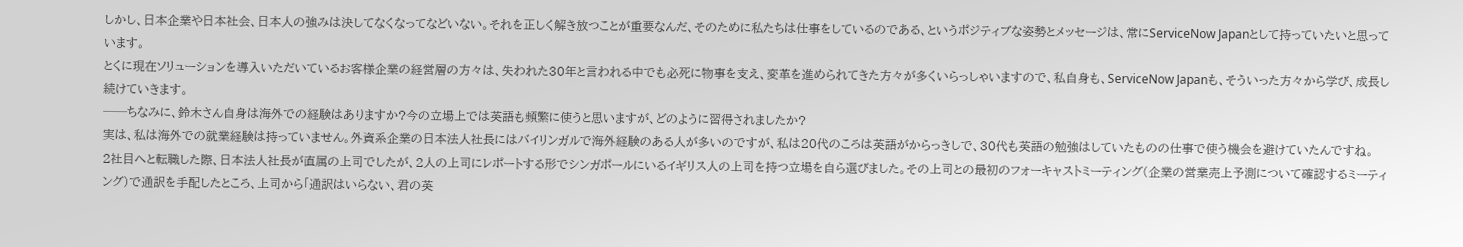しかし、日本企業や日本社会、日本人の強みは決してなくなってなどいない。それを正しく解き放つことが重要なんだ、そのために私たちは仕事をしているのである、というポジティブな姿勢とメッセージは、常にServiceNow Japanとして持っていたいと思っています。
とくに現在ソリューションを導入いただいているお客様企業の経営層の方々は、失われた30年と言われる中でも必死に物事を支え、変革を進められてきた方々が多くいらっしゃいますので、私自身も、ServiceNow Japanも、そういった方々から学び、成長し続けていきます。
──ちなみに、鈴木さん自身は海外での経験はありますか?今の立場上では英語も頻繁に使うと思いますが、どのように習得されましたか?
実は、私は海外での就業経験は持っていません。外資系企業の日本法人社長にはバイリンガルで海外経験のある人が多いのですが、私は20代のころは英語がからっきしで、30代も英語の勉強はしていたものの仕事で使う機会を避けていたんですね。
2社目へと転職した際、日本法人社長が直属の上司でしたが、2人の上司にレポートする形でシンガポールにいるイギリス人の上司を持つ立場を自ら選びました。その上司との最初のフォーキャストミーティング(企業の営業売上予測について確認するミーティング)で通訳を手配したところ、上司から「通訳はいらない、君の英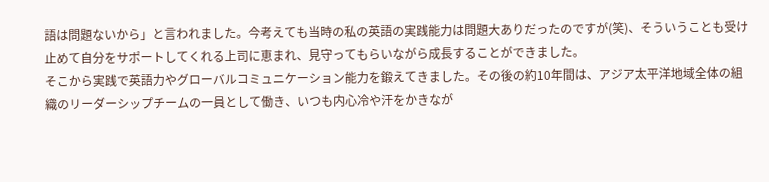語は問題ないから」と言われました。今考えても当時の私の英語の実践能力は問題大ありだったのですが(笑)、そういうことも受け止めて自分をサポートしてくれる上司に恵まれ、見守ってもらいながら成長することができました。
そこから実践で英語力やグローバルコミュニケーション能力を鍛えてきました。その後の約10年間は、アジア太平洋地域全体の組織のリーダーシップチームの一員として働き、いつも内心冷や汗をかきなが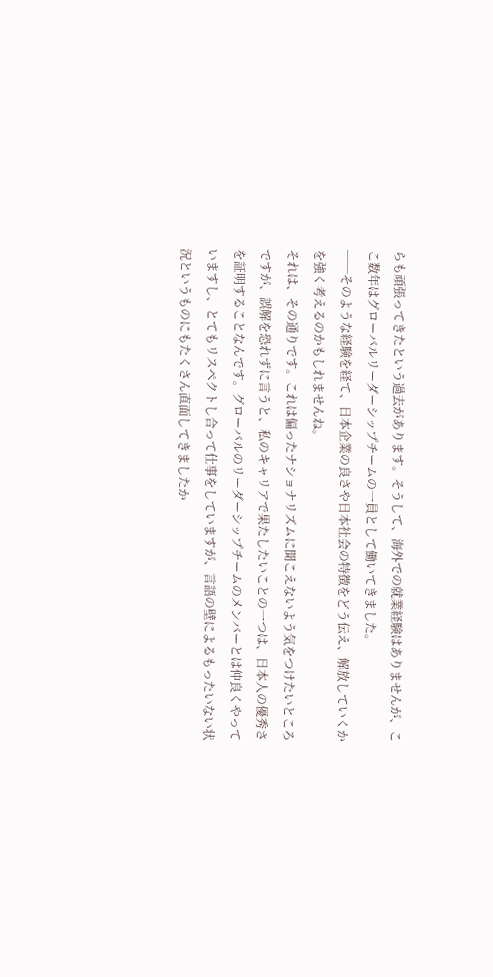らも頑張ってきたという過去があります。そうして、海外での就業経験はありませんが、ここ数年はグローバルリーダーシップチームの一員として働いてきました。
──そのような経験を経て、日本企業の良さや日本社会の特徴をどう伝え、解放していくかを強く考えるのかもしれませんね。
それは、その通りです。これは偏ったナショナリズムに聞こえないよう気をつけたいところですが、誤解を恐れずに言うと、私のキャリアで果たしたいことの一つは、日本人の優秀さを証明することなんです。グローバルのリーダーシップチームのメンバーとは仲良くやっていますし、とてもリスペクトし合って仕事をしていますが、言語の壁によるもったいない状況というものにもたくさん直面してきましたか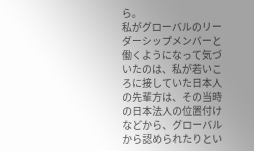ら。
私がグローバルのリーダーシップメンバーと働くようになって気づいたのは、私が若いころに接していた日本人の先輩方は、その当時の日本法人の位置付けなどから、グローバルから認められたりとい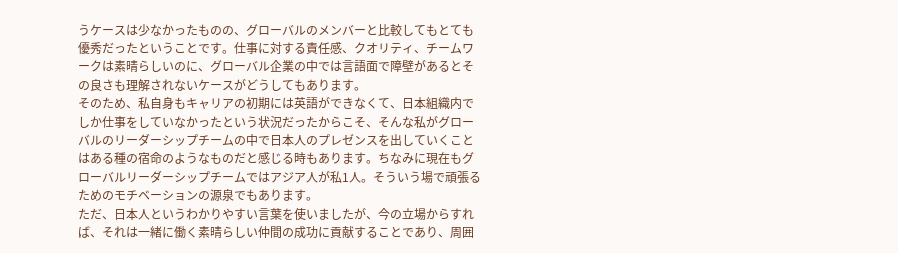うケースは少なかったものの、グローバルのメンバーと比較してもとても優秀だったということです。仕事に対する責任感、クオリティ、チームワークは素晴らしいのに、グローバル企業の中では言語面で障壁があるとその良さも理解されないケースがどうしてもあります。
そのため、私自身もキャリアの初期には英語ができなくて、日本組織内でしか仕事をしていなかったという状況だったからこそ、そんな私がグローバルのリーダーシップチームの中で日本人のプレゼンスを出していくことはある種の宿命のようなものだと感じる時もあります。ちなみに現在もグローバルリーダーシップチームではアジア人が私1人。そういう場で頑張るためのモチベーションの源泉でもあります。
ただ、日本人というわかりやすい言葉を使いましたが、今の立場からすれば、それは一緒に働く素晴らしい仲間の成功に貢献することであり、周囲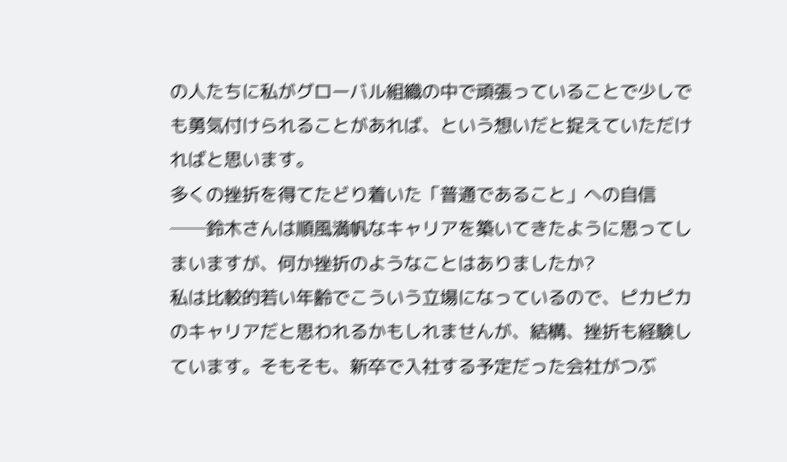の人たちに私がグローバル組織の中で頑張っていることで少しでも勇気付けられることがあれば、という想いだと捉えていただければと思います。
多くの挫折を得てたどり着いた「普通であること」への自信
──鈴木さんは順風満帆なキャリアを築いてきたように思ってしまいますが、何か挫折のようなことはありましたか?
私は比較的若い年齢でこういう立場になっているので、ピカピカのキャリアだと思われるかもしれませんが、結構、挫折も経験しています。そもそも、新卒で入社する予定だった会社がつぶ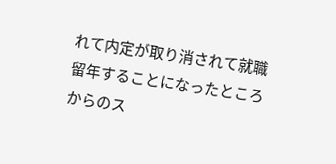れて内定が取り消されて就職留年することになったところからのス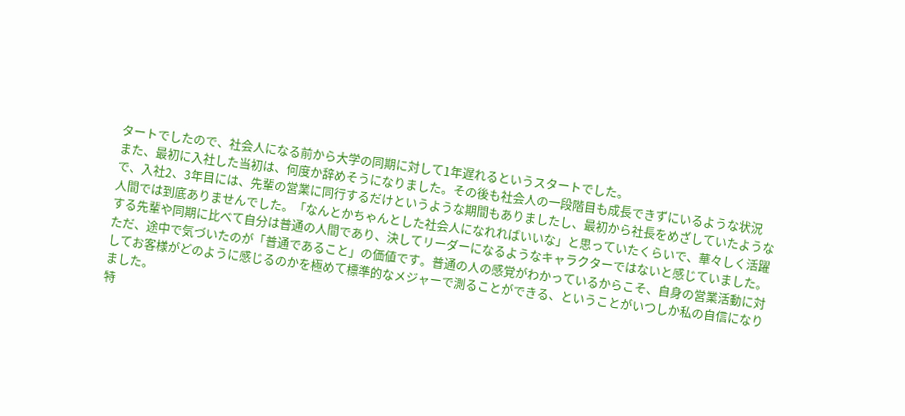タートでしたので、社会人になる前から大学の同期に対して1年遅れるというスタートでした。
また、最初に入社した当初は、何度か辞めそうになりました。その後も社会人の一段階目も成長できずにいるような状況で、入社2、3年目には、先輩の営業に同行するだけというような期間もありましたし、最初から社長をめざしていたような人間では到底ありませんでした。「なんとかちゃんとした社会人になれればいいな」と思っていたくらいで、華々しく活躍する先輩や同期に比べて自分は普通の人間であり、決してリーダーになるようなキャラクターではないと感じていました。
ただ、途中で気づいたのが「普通であること」の価値です。普通の人の感覚がわかっているからこそ、自身の営業活動に対してお客様がどのように感じるのかを極めて標準的なメジャーで測ることができる、ということがいつしか私の自信になりました。
特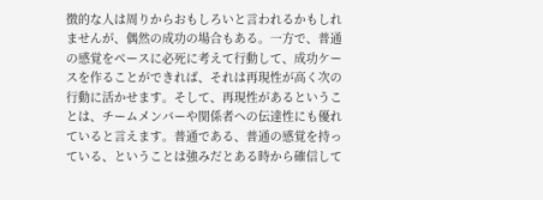徴的な人は周りからおもしろいと言われるかもしれませんが、偶然の成功の場合もある。一方で、普通の感覚をベースに必死に考えて行動して、成功ケースを作ることができれば、それは再現性が高く次の行動に活かせます。そして、再現性があるということは、チームメンバーや関係者への伝達性にも優れていると言えます。普通である、普通の感覚を持っている、ということは強みだとある時から確信して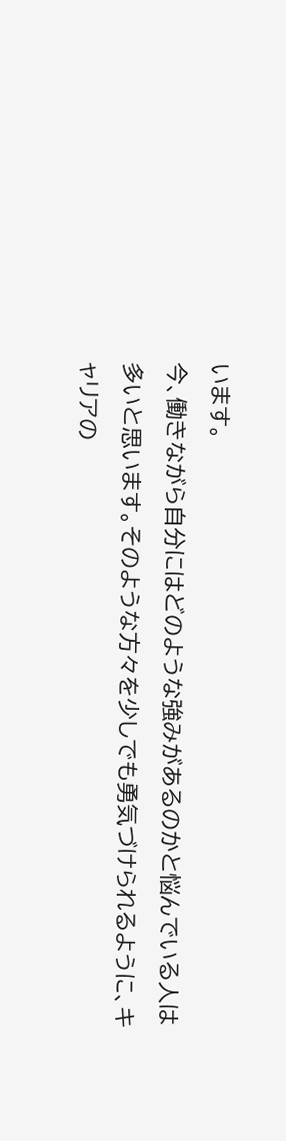います。
今、働きながら自分にはどのような強みがあるのかと悩んでいる人は多いと思います。そのような方々を少しでも勇気づけられるように、キャリアの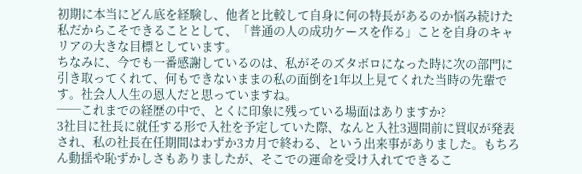初期に本当にどん底を経験し、他者と比較して自身に何の特長があるのか悩み続けた私だからこそできることとして、「普通の人の成功ケースを作る」ことを自身のキャリアの大きな目標としています。
ちなみに、今でも一番感謝しているのは、私がそのズタボロになった時に次の部門に引き取ってくれて、何もできないままの私の面倒を1年以上見てくれた当時の先輩です。社会人人生の恩人だと思っていますね。
──これまでの経歴の中で、とくに印象に残っている場面はありますか?
3社目に社長に就任する形で入社を予定していた際、なんと入社3週間前に買収が発表され、私の社長在任期間はわずか3カ月で終わる、という出来事がありました。もちろん動揺や恥ずかしさもありましたが、そこでの運命を受け入れてできるこ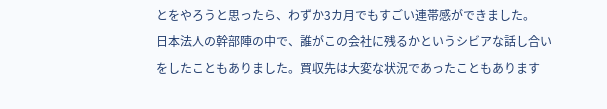とをやろうと思ったら、わずか3カ月でもすごい連帯感ができました。
日本法人の幹部陣の中で、誰がこの会社に残るかというシビアな話し合いをしたこともありました。買収先は大変な状況であったこともあります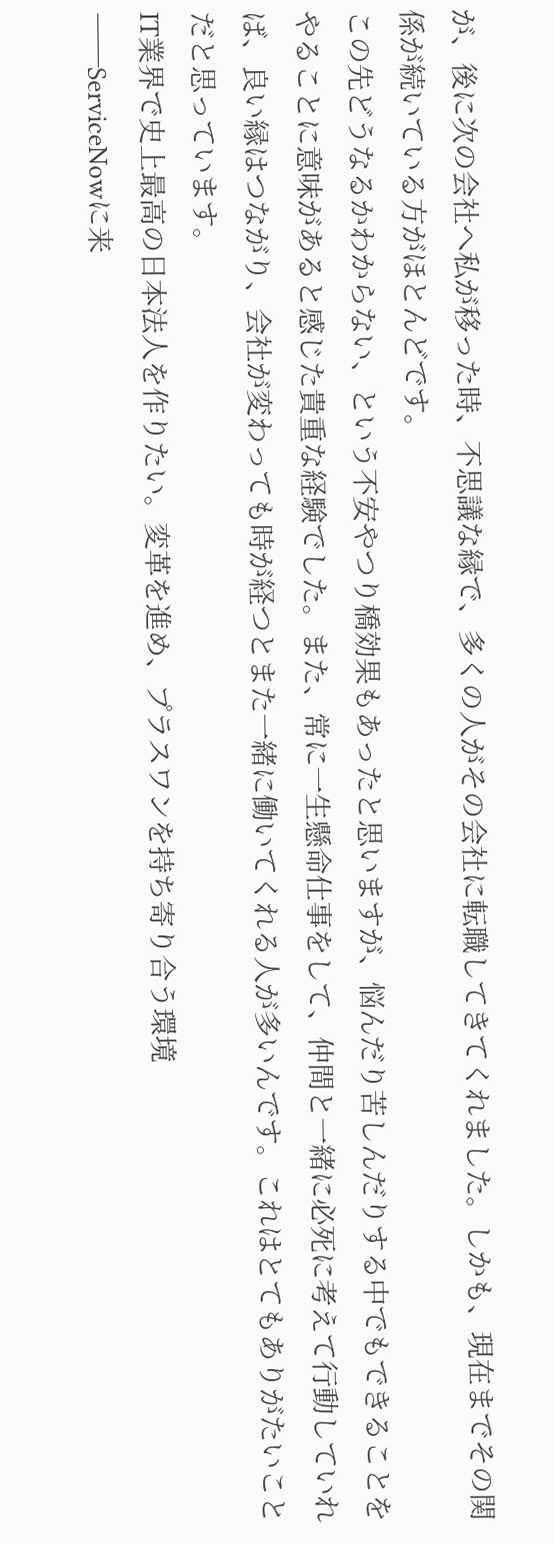が、後に次の会社へ私が移った時、不思議な縁で、多くの人がその会社に転職してきてくれました。しかも、現在までその関係が続いている方がほとんどです。
この先どうなるかわからない、という不安やつり橋効果もあったと思いますが、悩んだり苦しんだりする中でもできることをやることに意味があると感じた貴重な経験でした。また、常に一生懸命仕事をして、仲間と一緒に必死に考えて行動していれば、良い縁はつながり、会社が変わっても時が経つとまた一緒に働いてくれる人が多いんです。これはとてもありがたいことだと思っています。
IT業界で史上最高の日本法人を作りたい。変革を進め、プラスワンを持ち寄り合う環境
──ServiceNowに来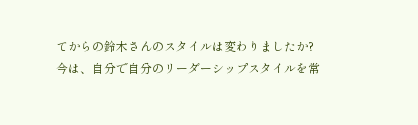てからの鈴木さんのスタイルは変わりましたか?
今は、自分で自分のリーダーシップスタイルを常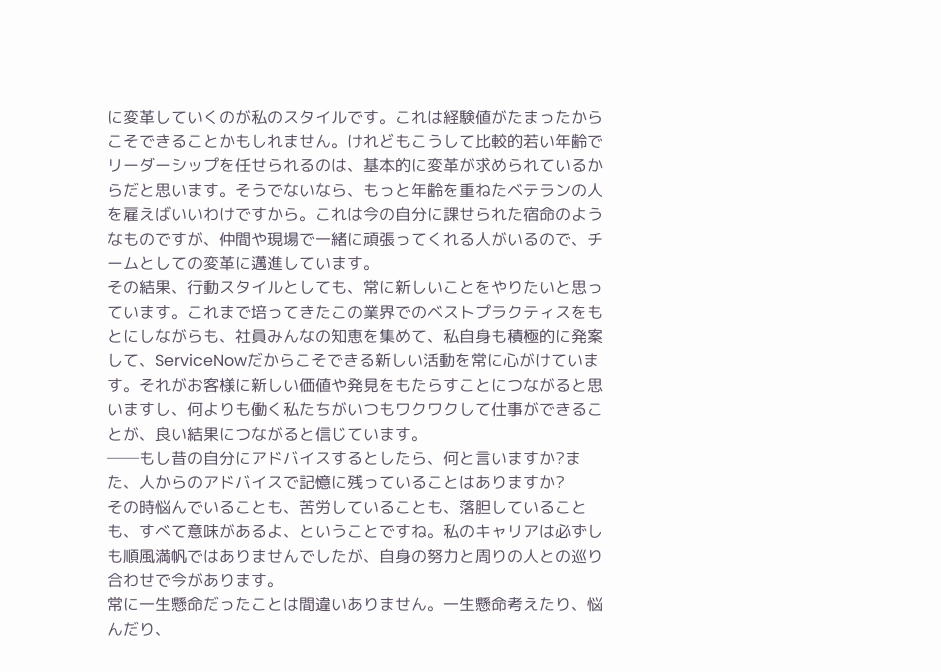に変革していくのが私のスタイルです。これは経験値がたまったからこそできることかもしれません。けれどもこうして比較的若い年齢でリーダーシップを任せられるのは、基本的に変革が求められているからだと思います。そうでないなら、もっと年齢を重ねたベテランの人を雇えばいいわけですから。これは今の自分に課せられた宿命のようなものですが、仲間や現場で一緒に頑張ってくれる人がいるので、チームとしての変革に邁進しています。
その結果、行動スタイルとしても、常に新しいことをやりたいと思っています。これまで培ってきたこの業界でのベストプラクティスをもとにしながらも、社員みんなの知恵を集めて、私自身も積極的に発案して、ServiceNowだからこそできる新しい活動を常に心がけています。それがお客様に新しい価値や発見をもたらすことにつながると思いますし、何よりも働く私たちがいつもワクワクして仕事ができることが、良い結果につながると信じています。
──もし昔の自分にアドバイスするとしたら、何と言いますか?また、人からのアドバイスで記憶に残っていることはありますか?
その時悩んでいることも、苦労していることも、落胆していることも、すべて意味があるよ、ということですね。私のキャリアは必ずしも順風満帆ではありませんでしたが、自身の努力と周りの人との巡り合わせで今があります。
常に一生懸命だったことは間違いありません。一生懸命考えたり、悩んだり、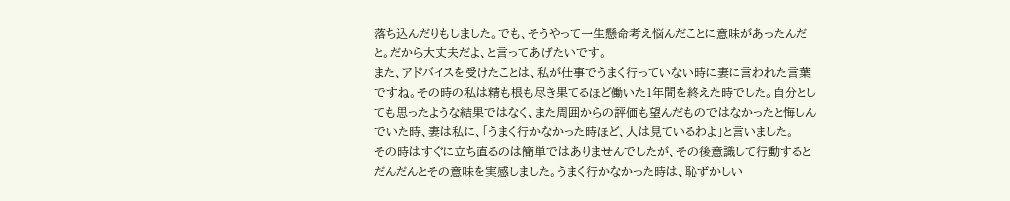落ち込んだりもしました。でも、そうやって一生懸命考え悩んだことに意味があったんだと。だから大丈夫だよ、と言ってあげたいです。
また、アドバイスを受けたことは、私が仕事でうまく行っていない時に妻に言われた言葉ですね。その時の私は精も根も尽き果てるほど働いた1年間を終えた時でした。自分としても思ったような結果ではなく、また周囲からの評価も望んだものではなかったと悔しんでいた時、妻は私に、「うまく行かなかった時ほど、人は見ているわよ」と言いました。
その時はすぐに立ち直るのは簡単ではありませんでしたが、その後意識して行動するとだんだんとその意味を実感しました。うまく行かなかった時は、恥ずかしい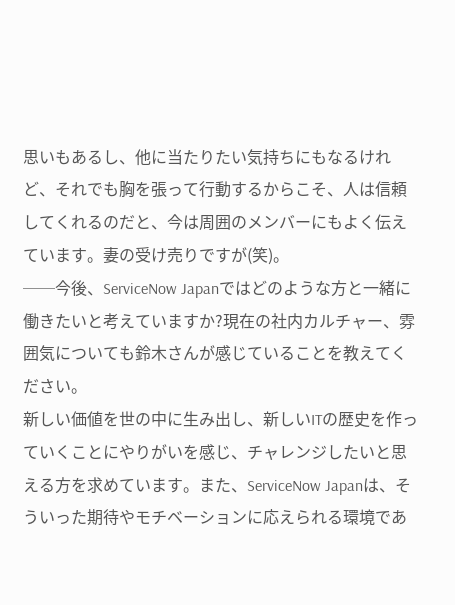思いもあるし、他に当たりたい気持ちにもなるけれど、それでも胸を張って行動するからこそ、人は信頼してくれるのだと、今は周囲のメンバーにもよく伝えています。妻の受け売りですが(笑)。
──今後、ServiceNow Japanではどのような方と一緒に働きたいと考えていますか?現在の社内カルチャー、雰囲気についても鈴木さんが感じていることを教えてください。
新しい価値を世の中に生み出し、新しいITの歴史を作っていくことにやりがいを感じ、チャレンジしたいと思える方を求めています。また、ServiceNow Japanは、そういった期待やモチベーションに応えられる環境であ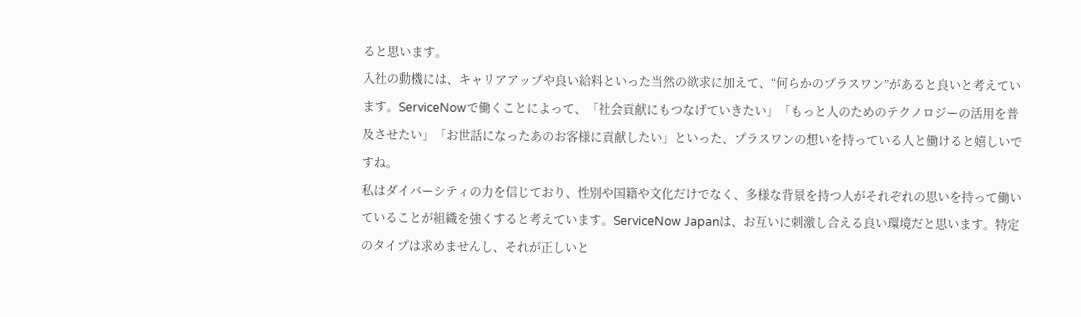ると思います。
入社の動機には、キャリアアップや良い給料といった当然の欲求に加えて、“何らかのプラスワン”があると良いと考えています。ServiceNowで働くことによって、「社会貢献にもつなげていきたい」「もっと人のためのテクノロジーの活用を普及させたい」「お世話になったあのお客様に貢献したい」といった、プラスワンの想いを持っている人と働けると嬉しいですね。
私はダイバーシティの力を信じており、性別や国籍や文化だけでなく、多様な背景を持つ人がそれぞれの思いを持って働いていることが組織を強くすると考えています。ServiceNow Japanは、お互いに刺激し合える良い環境だと思います。特定のタイプは求めませんし、それが正しいと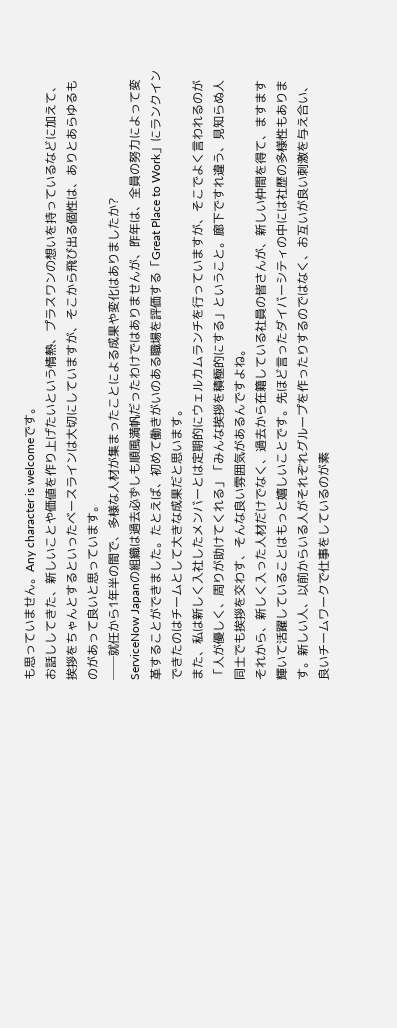も思っていません。Any character is welcomeです。
お話ししてきた、新しいことや価値を作り上げたいという情熱、プラスワンの想いを持っているなどに加えて、挨拶をちゃんとするといったベースラインは大切にしていますが、そこから飛び出る個性は、ありとあらゆるものがあって良いと思っています。
──就任から1年半の間で、多様な人材が集まったことによる成果や変化はありましたか?
ServiceNow Japanの組織は過去必ずしも順風満帆だったわけではありませんが、昨年は、全員の努力によって変革することができました。たとえば、初めて働きがいのある職場を評価する「Great Place to Work」にランクインできたのはチームとして大きな成果だと思います。
また、私は新しく入社したメンバーとは定期的にウェルカムランチを行っていますが、そこでよく言われるのが「人が優しく、周りが助けてくれる」「みんな挨拶を積極的にする」ということ。廊下ですれ違う、見知らぬ人同士でも挨拶を交わす、そんな良い雰囲気があるんですよね。
それから、新しく入った人材だけでなく、過去から在籍している社員の皆さんが、新しい仲間を得て、ますます輝いて活躍していることはもっと嬉しいことです。先ほど言ったダイバーシティの中には社歴の多様性もあります。新しい人、以前からいる人がそれぞれグループを作ったりするのではなく、お互いが良い刺激を与え合い、良いチームワークで仕事をしているのが素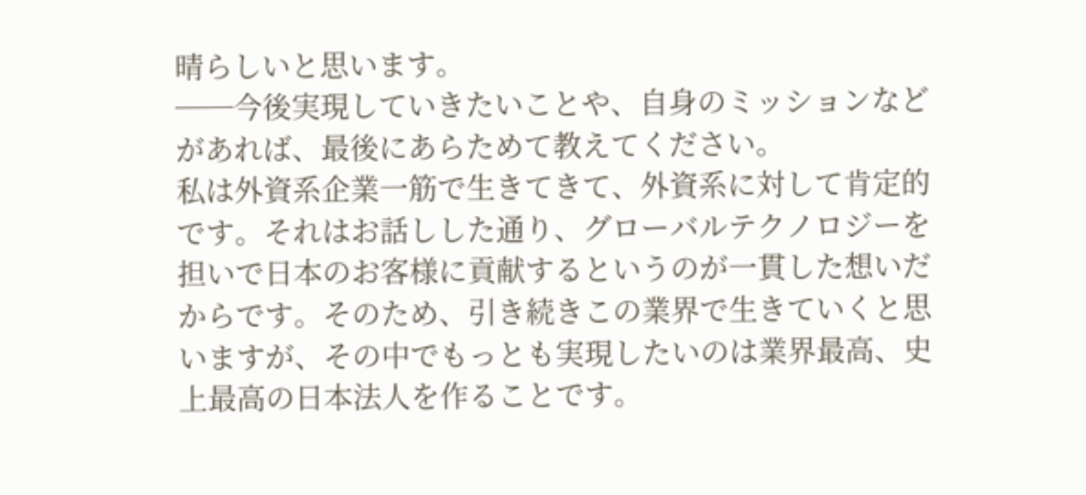晴らしいと思います。
──今後実現していきたいことや、自身のミッションなどがあれば、最後にあらためて教えてください。
私は外資系企業一筋で生きてきて、外資系に対して肯定的です。それはお話しした通り、グローバルテクノロジーを担いで日本のお客様に貢献するというのが一貫した想いだからです。そのため、引き続きこの業界で生きていくと思いますが、その中でもっとも実現したいのは業界最高、史上最高の日本法人を作ることです。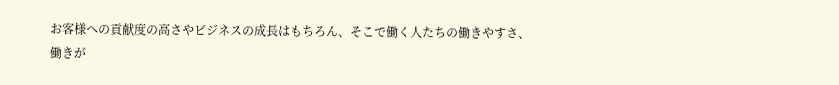お客様への貢献度の高さやビジネスの成長はもちろん、そこで働く人たちの働きやすさ、働きが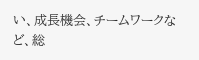い、成長機会、チームワークなど、総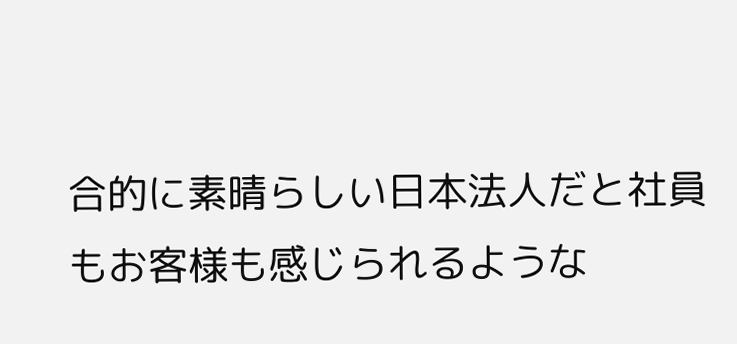合的に素晴らしい日本法人だと社員もお客様も感じられるような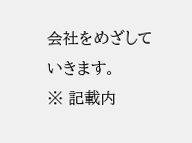会社をめざしていきます。
※ 記載内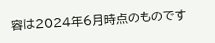容は2024年6月時点のものです